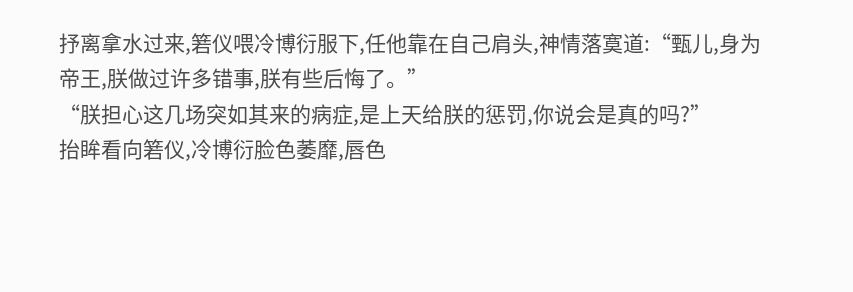抒离拿水过来,箬仪喂冷博衍服下,任他靠在自己肩头,神情落寞道:“甄儿,身为帝王,朕做过许多错事,朕有些后悔了。”
“朕担心这几场突如其来的病症,是上天给朕的惩罚,你说会是真的吗?”
抬眸看向箬仪,冷博衍脸色萎靡,唇色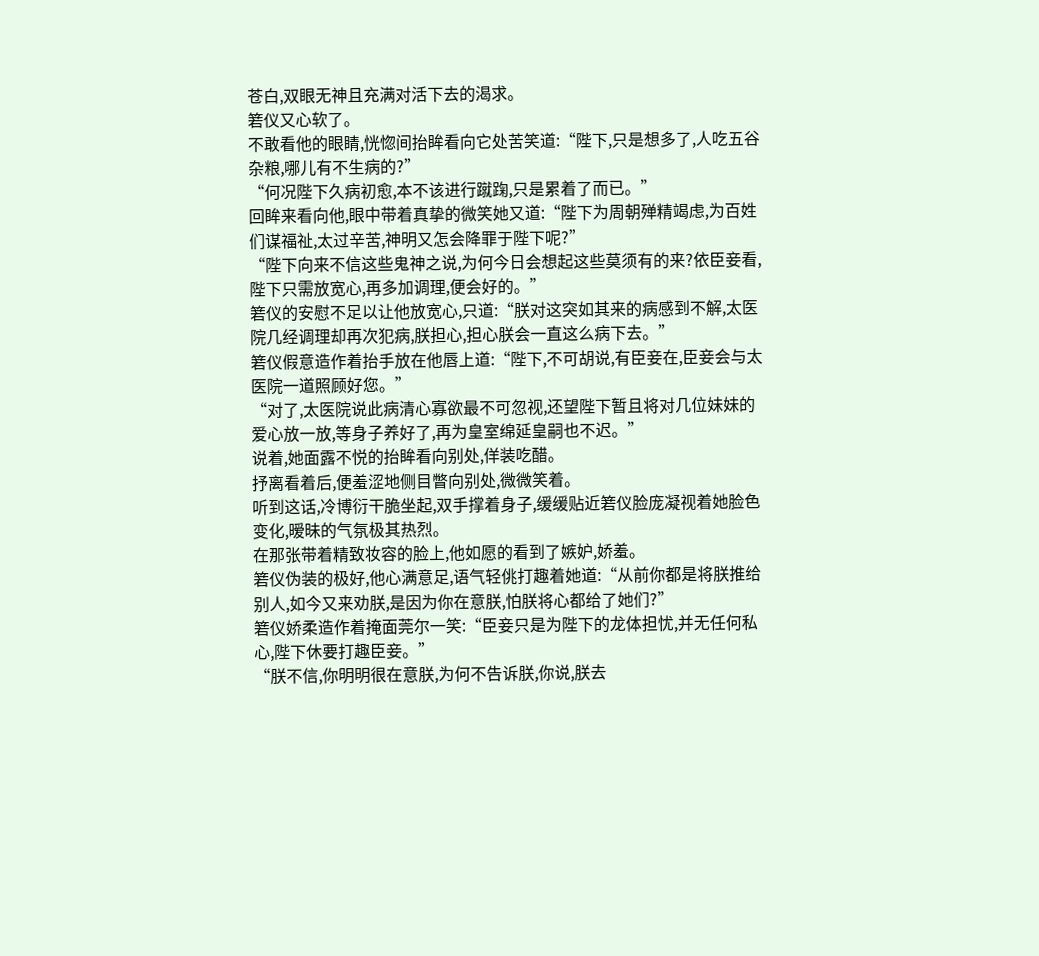苍白,双眼无神且充满对活下去的渴求。
箬仪又心软了。
不敢看他的眼睛,恍惚间抬眸看向它处苦笑道:“陛下,只是想多了,人吃五谷杂粮,哪儿有不生病的?”
“何况陛下久病初愈,本不该进行蹴踘,只是累着了而已。”
回眸来看向他,眼中带着真挚的微笑她又道:“陛下为周朝殚精竭虑,为百姓们谋福祉,太过辛苦,神明又怎会降罪于陛下呢?”
“陛下向来不信这些鬼神之说,为何今日会想起这些莫须有的来?依臣妾看,陛下只需放宽心,再多加调理,便会好的。”
箬仪的安慰不足以让他放宽心,只道:“朕对这突如其来的病感到不解,太医院几经调理却再次犯病,朕担心,担心朕会一直这么病下去。”
箬仪假意造作着抬手放在他唇上道:“陛下,不可胡说,有臣妾在,臣妾会与太医院一道照顾好您。”
“对了,太医院说此病清心寡欲最不可忽视,还望陛下暂且将对几位妹妹的爱心放一放,等身子养好了,再为皇室绵延皇嗣也不迟。”
说着,她面露不悦的抬眸看向别处,佯装吃醋。
抒离看着后,便羞涩地侧目瞥向别处,微微笑着。
听到这话,冷博衍干脆坐起,双手撑着身子,缓缓贴近箬仪脸庞凝视着她脸色变化,暧昧的气氛极其热烈。
在那张带着精致妆容的脸上,他如愿的看到了嫉妒,娇羞。
箬仪伪装的极好,他心满意足,语气轻佻打趣着她道:“从前你都是将朕推给别人,如今又来劝朕,是因为你在意朕,怕朕将心都给了她们?”
箬仪娇柔造作着掩面莞尔一笑:“臣妾只是为陛下的龙体担忧,并无任何私心,陛下休要打趣臣妾。”
“朕不信,你明明很在意朕,为何不告诉朕,你说,朕去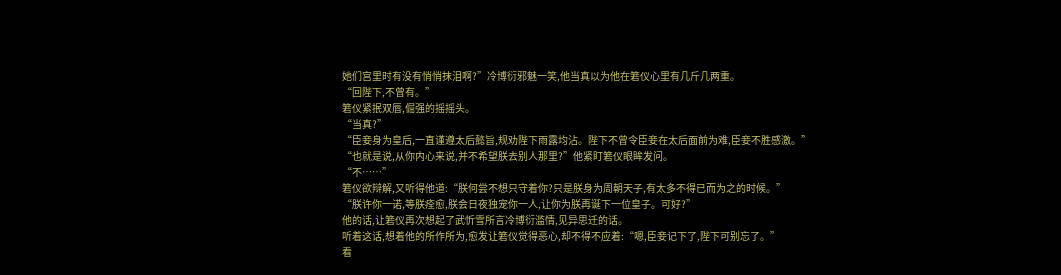她们宫里时有没有悄悄抹泪啊?”冷博衍邪魅一笑,他当真以为他在箬仪心里有几斤几两重。
“回陛下,不曾有。”
箬仪紧抿双唇,倔强的摇摇头。
“当真?”
“臣妾身为皇后,一直谨遵太后懿旨,规劝陛下雨露均沾。陛下不曾令臣妾在太后面前为难,臣妾不胜感激。”
“也就是说,从你内心来说,并不希望朕去别人那里?”他紧盯箬仪眼眸发问。
“不……”
箬仪欲辩解,又听得他道:“朕何尝不想只守着你?只是朕身为周朝天子,有太多不得已而为之的时候。”
“朕许你一诺,等朕痊愈,朕会日夜独宠你一人,让你为朕再诞下一位皇子。可好?”
他的话,让箬仪再次想起了武忻雪所言冷博衍滥情,见异思迁的话。
听着这话,想着他的所作所为,愈发让箬仪觉得恶心,却不得不应着:“嗯,臣妾记下了,陛下可别忘了。”
看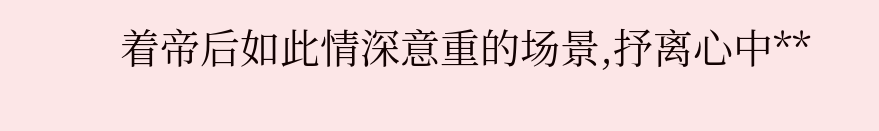着帝后如此情深意重的场景,抒离心中**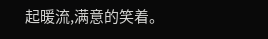起暖流,满意的笑着。